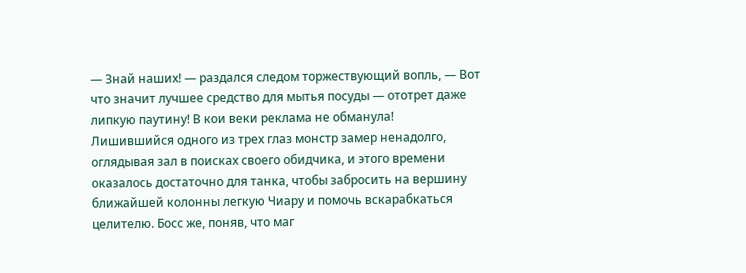— Знай наших! — раздался следом торжествующий вопль, — Вот что значит лучшее средство для мытья посуды — ототрет даже липкую паутину! В кои веки реклама не обманула!
Лишившийся одного из трех глаз монстр замер ненадолго, оглядывая зал в поисках своего обидчика, и этого времени оказалось достаточно для танка, чтобы забросить на вершину ближайшей колонны легкую Чиару и помочь вскарабкаться целителю. Босс же, поняв, что маг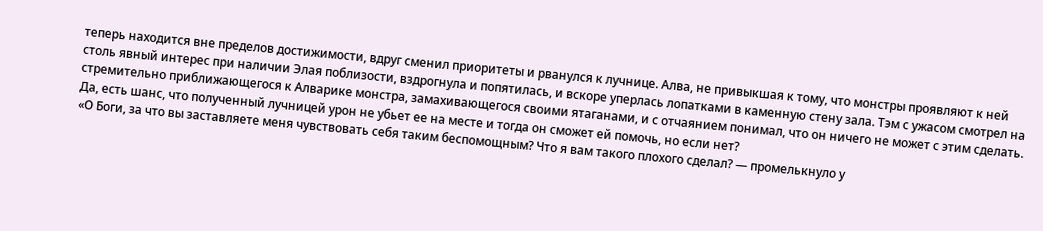теперь находится вне пределов достижимости, вдруг сменил приоритеты и рванулся к лучнице. Алва, не привыкшая к тому, что монстры проявляют к ней столь явный интерес при наличии Элая поблизости, вздрогнула и попятилась, и вскоре уперлась лопатками в каменную стену зала. Тэм с ужасом смотрел на стремительно приближающегося к Алварике монстра, замахивающегося своими ятаганами, и с отчаянием понимал, что он ничего не может с этим сделать. Да, есть шанс, что полученный лучницей урон не убьет ее на месте и тогда он сможет ей помочь, но если нет?
«О Боги, за что вы заставляете меня чувствовать себя таким беспомощным? Что я вам такого плохого сделал? — промелькнуло у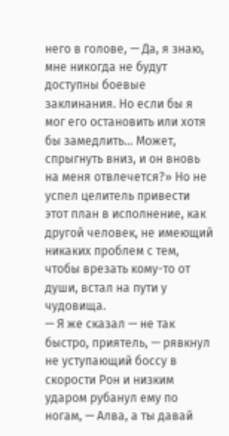него в голове, — Да, я знаю, мне никогда не будут доступны боевые заклинания. Но если бы я мог его остановить или хотя бы замедлить… Может, спрыгнуть вниз, и он вновь на меня отвлечется?» Но не успел целитель привести этот план в исполнение, как другой человек, не имеющий никаких проблем с тем, чтобы врезать кому-то от души, встал на пути у чудовища.
— Я же сказал — не так быстро, приятель, — рявкнул не уступающий боссу в скорости Рон и низким ударом рубанул ему по ногам, — Алва, а ты давай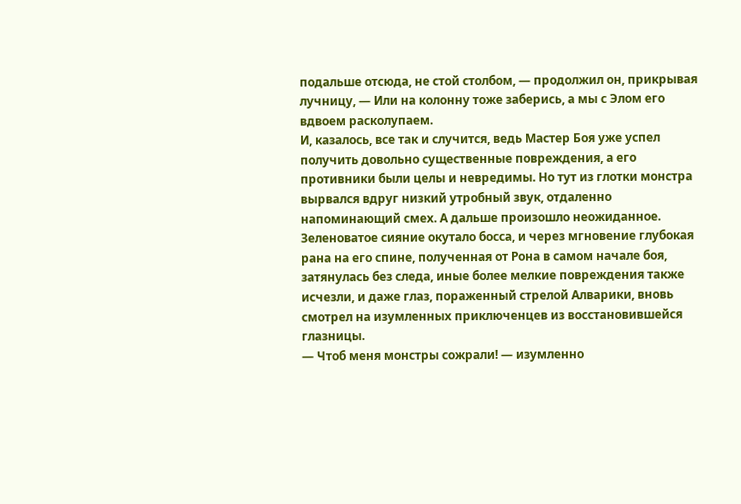подальше отсюда, не стой столбом, — продолжил он, прикрывая лучницу, — Или на колонну тоже заберись, а мы с Элом его вдвоем расколупаем.
И, казалось, все так и случится, ведь Мастер Боя уже успел получить довольно существенные повреждения, а его противники были целы и невредимы. Но тут из глотки монстра вырвался вдруг низкий утробный звук, отдаленно напоминающий смех. А дальше произошло неожиданное. Зеленоватое сияние окутало босса, и через мгновение глубокая рана на его спине, полученная от Рона в самом начале боя, затянулась без следа, иные более мелкие повреждения также исчезли, и даже глаз, пораженный стрелой Алварики, вновь смотрел на изумленных приключенцев из восстановившейся глазницы.
— Чтоб меня монстры сожрали! — изумленно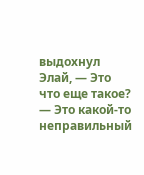выдохнул Элай, — Это что еще такое?
— Это какой-то неправильный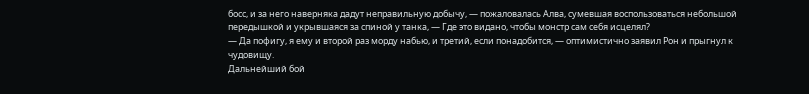босс, и за него наверняка дадут неправильную добычу, — пожаловалась Алва, сумевшая воспользоваться небольшой передышкой и укрывшаяся за спиной у танка, — Где это видано, чтобы монстр сам себя исцелял?
— Да пофигу, я ему и второй раз морду набью, и третий, если понадобится, — оптимистично заявил Рон и прыгнул к чудовищу.
Дальнейший бой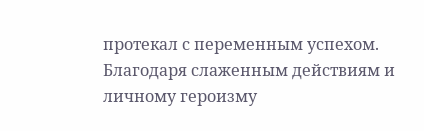протекал с переменным успехом. Благодаря слаженным действиям и личному героизму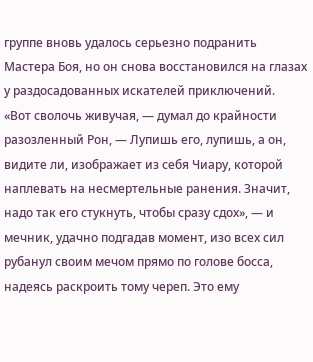группе вновь удалось серьезно подранить Мастера Боя, но он снова восстановился на глазах у раздосадованных искателей приключений.
«Вот сволочь живучая, — думал до крайности разозленный Рон, — Лупишь его, лупишь, а он, видите ли, изображает из себя Чиару, которой наплевать на несмертельные ранения. Значит, надо так его стукнуть, чтобы сразу сдох», — и мечник, удачно подгадав момент, изо всех сил рубанул своим мечом прямо по голове босса, надеясь раскроить тому череп. Это ему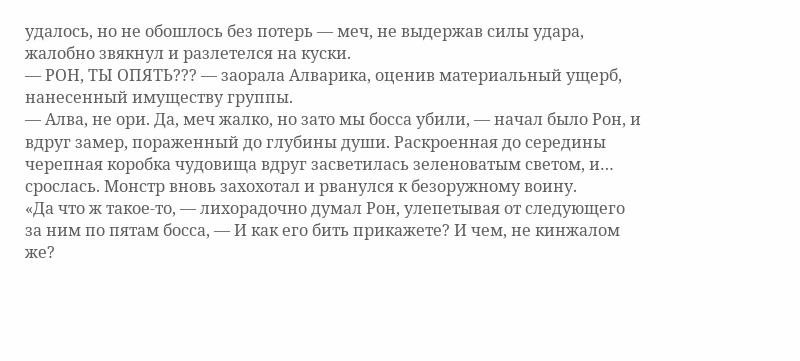удалось, но не обошлось без потерь — меч, не выдержав силы удара, жалобно звякнул и разлетелся на куски.
— РОН, ТЫ ОПЯТЬ??? — заорала Алварика, оценив материальный ущерб, нанесенный имуществу группы.
— Алва, не ори. Да, меч жалко, но зато мы босса убили, — начал было Рон, и вдруг замер, пораженный до глубины души. Раскроенная до середины черепная коробка чудовища вдруг засветилась зеленоватым светом, и… срослась. Монстр вновь захохотал и рванулся к безоружному воину.
«Да что ж такое-то, — лихорадочно думал Рон, улепетывая от следующего за ним по пятам босса, — И как его бить прикажете? И чем, не кинжалом же?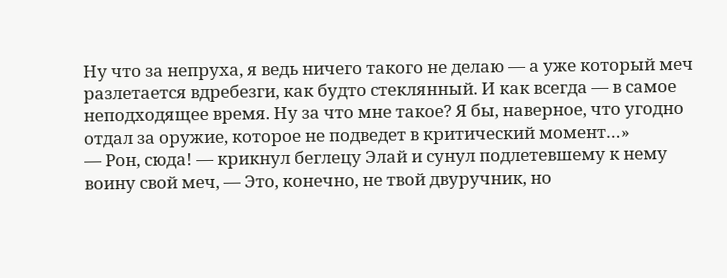Ну что за непруха, я ведь ничего такого не делаю — а уже который меч разлетается вдребезги, как будто стеклянный. И как всегда — в самое неподходящее время. Ну за что мне такое? Я бы, наверное, что угодно отдал за оружие, которое не подведет в критический момент…»
— Рон, сюда! — крикнул беглецу Элай и сунул подлетевшему к нему воину свой меч, — Это, конечно, не твой двуручник, но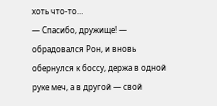хоть что-то…
— Спасибо, дружище! — обрадовался Рон, и вновь обернулся к боссу, держа в одной руке меч, а в другой — свой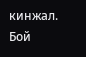кинжал. Бой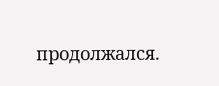продолжался.